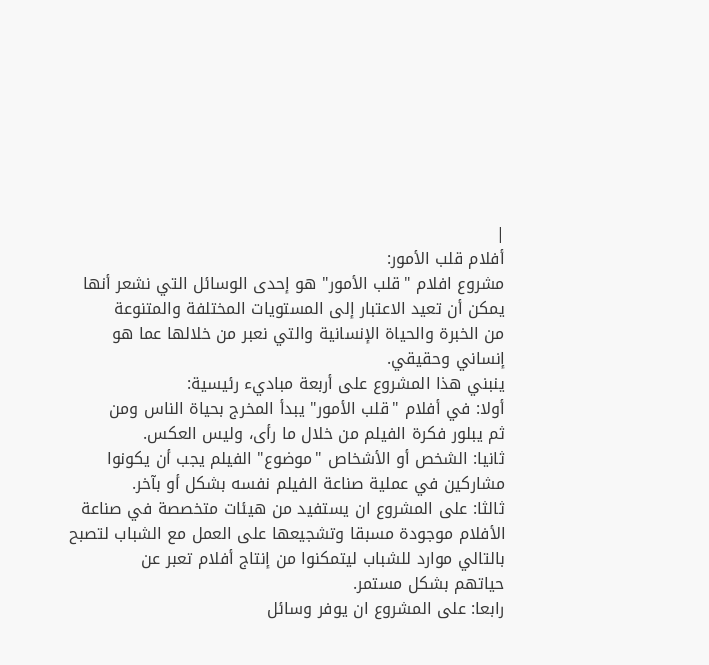|
أفلام قلب الأمور:
مشروع افلام "قلب الأمور" هو إحدى الوسائل التي نشعر أنها
يمكن أن تعيد الاعتبار إلى المستويات المختلفة والمتنوعة
من الخبرة والحياة الإنسانية والتي نعبر من خلالها عما هو
إنساني وحقيقي.
ينبني هذا المشروع على أربعة مباديء رئيسية:
أولا: في أفلام "قلب الأمور" يبدأ المخرج بحياة الناس ومن
ثم يبلور فكرة الفيلم من خلال ما رأى، وليس العكس.
ثانيا: الشخص أو الأشخاص "موضوع" الفيلم يجب أن يكونوا
مشاركين في عملية صناعة الفيلم نفسه بشكل أو بآخر.
ثالثا: على المشروع ان يستفيد من هيئات متخصصة في صناعة
الأفلام موجودة مسبقا وتشجيعها على العمل مع الشباب لتصبح
بالتالي موارد للشباب ليتمكنوا من إنتاج أفلام تعبر عن
حياتهم بشكل مستمر.
رابعا: على المشروع ان يوفر وسائل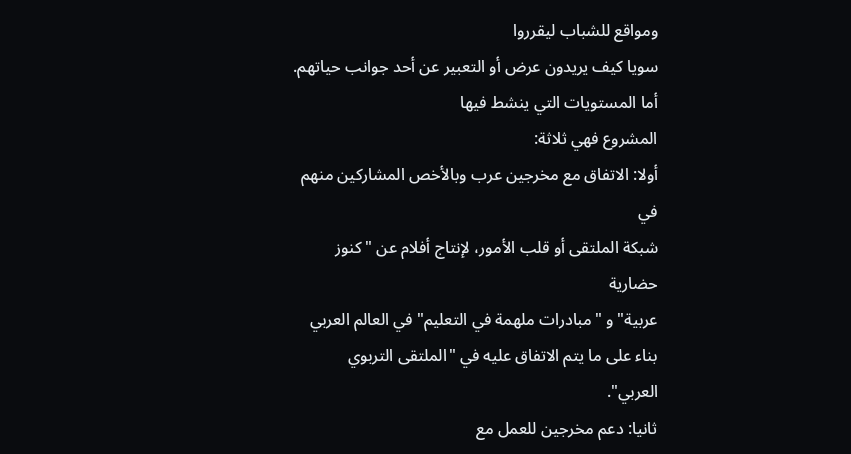ومواقع للشباب ليقرروا
سويا كيف يريدون عرض أو التعبير عن أحد جوانب حياتهم.
أما المستويات التي ينشط فيها
المشروع فهي ثلاثة:
أولا: الاتفاق مع مخرجين عرب وبالأخص المشاركين منهم في
شبكة الملتقى أو قلب الأمور، لإنتاج أفلام عن "كنوز حضارية
عربية" و "مبادرات ملهمة في التعليم" في العالم العربي
بناء على ما يتم الاتفاق عليه في "الملتقى التربوي
العربي".
ثانيا: دعم مخرجين للعمل مع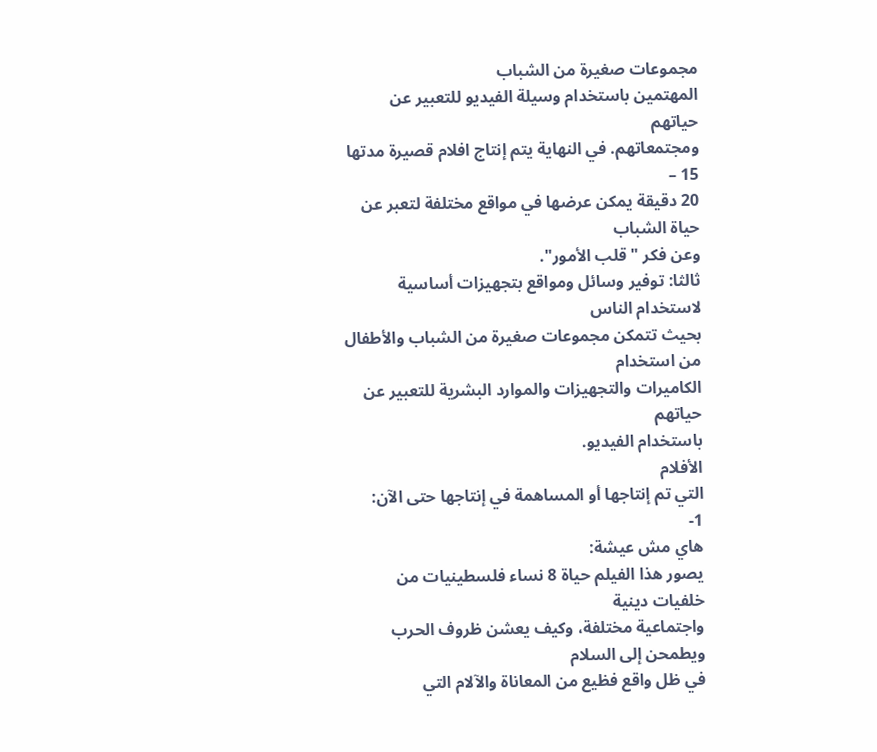مجموعات صغيرة من الشباب
المهتمين باستخدام وسيلة الفيديو للتعبير عن حياتهم
ومجتمعاتهم. في النهاية يتم إنتاج افلام قصيرة مدتها 15 –
20 دقيقة يمكن عرضها في مواقع مختلفة لتعبر عن حياة الشباب
وعن فكر "قلب الأمور".
ثالثا: توفير وسائل ومواقع بتجهيزات أساسية لاستخدام الناس
بحيث تتمكن مجموعات صغيرة من الشباب والأطفال من استخدام
الكاميرات والتجهيزات والموارد البشرية للتعبير عن حياتهم
باستخدام الفيديو.
الأفلام
التي تم إنتاجها أو المساهمة في إنتاجها حتى الآن:
1-
هاي مش عيشة:
يصور هذا الفيلم حياة 8 نساء فلسطينيات من خلفيات دينية
واجتماعية مختلفة، وكيف يعشن ظروف الحرب ويطمحن إلى السلام
في ظل واقع فظيع من المعاناة والآلام التي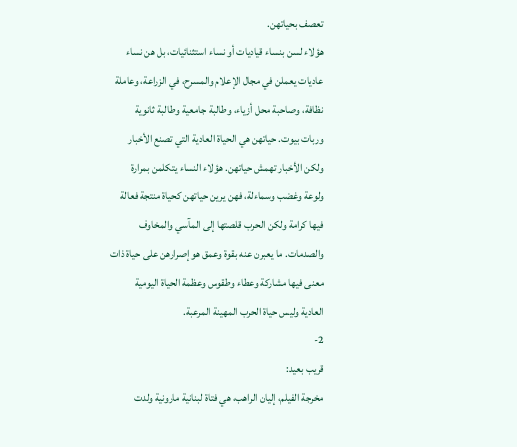تعصف بحياتهن.
هؤلاء لسن بنساء قياديات أو نساء استثنائيات، بل هن نساء
عاديات يعملن في مجال الإعلام والمسرح، في الزراعة، وعاملة
نظافة، وصاحبة محل أزياء، وطالبة جامعية وطالبة ثانوية
وربات بيوت. حياتهن هي الحياة العادية التي تصنع الأخبار
ولكن الأخبار تهمش حياتهن. هؤلاء النساء يتكلمن بمرارة
ولوعة وغضب وسماءلة، فهن يرين حياتهن كحياة منتجة فعالة
فيها كرامة ولكن الحرب قلصتها إلى المآسي والمخاوف
والصدمات. ما يعبرن عنه بقوة وعمق هو إصرارهن على حياة ذات
معنى فيها مشاركة وعطاء وطقوس وعظمة الحياة اليومية
العادية وليس حياة الحرب المهينة المرعبة.
2-
قريب بعيد:
مخرجة الفيلم، إليان الراهب، هي فتاة لبنانية مارونية ولدت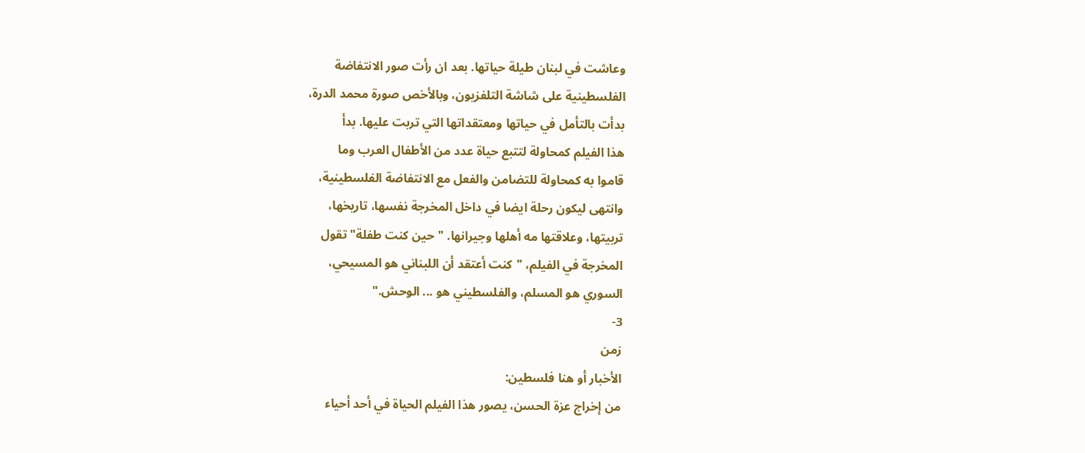وعاشت في لبنان طيلة حياتها. بعد ان رأت صور الانتفاضة
الفلسطينية على شاشة التلفزيون، وبالأخص صورة محمد الدرة،
بدأت بالتأمل في حياتها ومعتقداتها التي تربت عليها. بدأ
هذا الفيلم كمحاولة لتتبع حياة عدد من الأطفال العرب وما
قاموا به كمحاولة للتضامن والفعل مع الانتفاضة الفلسطينية،
وانتهى ليكون رحلة ايضا في داخل المخرجة نفسها، تاريخها،
تربيتها، وعلاقتها مه أهلها وجيرانها. "حين كنت طفلة" تقول
المخرجة في الفيلم، "كنت أعتقد أن اللبناني هو المسيحي،
السوري هو المسلم، والفلسطيني هو ... الوحش."
3-
زمن
الأخبار أو هنا فلسطين:
من إخراج عزة الحسن، يصور هذا الفيلم الحياة في أحد أحياء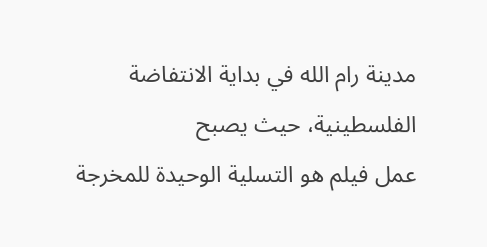مدينة رام الله في بداية الانتفاضة الفلسطينية، حيث يصبح
عمل فيلم هو التسلية الوحيدة للمخرجة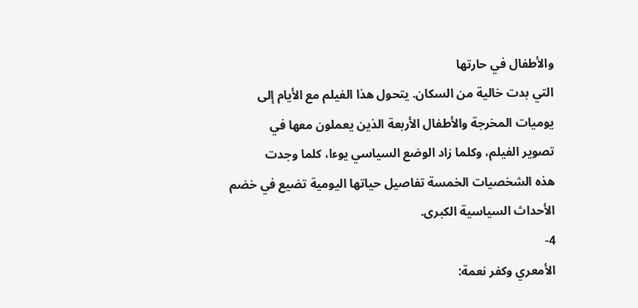والأطفال في حارتها
التي بدت خالية من السكان. يتحول هذا الفيلم مع الأيام إلى
يوميات المخرجة والأطفال الأربعة الذين يعملون معها في
تصوير الفيلم، وكلما زاد الوضع السياسي يوءا، كلما وجدت
هذه الشخصيات الخمسة تفاصيل حياتها اليومية تضيع في خضم
الأحداث السياسية الكبرى.
4-
الأمعري وكفر نعمة: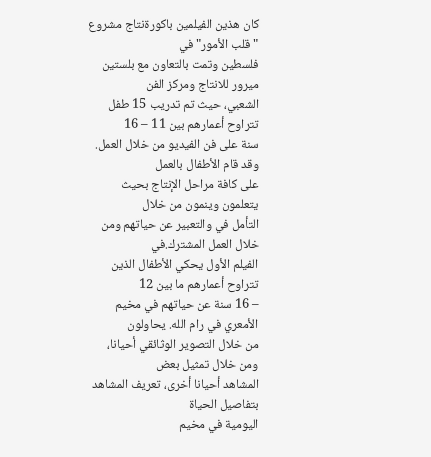كان هذين الفيلمين باكورةنتاج مشروع "قلب الأمور" في
فلسطين وتمت بالتعاون مع بلستين ميرور للانتاج ومركز الفن
الشعبي، حيث تم تدريب 15 طفل تتراوح أعمارهم بين 11 – 16
سنة على فن الفيديو من خلال العمل. وقد قام الأطفال بالعمل
على كافة مراحل الإنتاج بحيث يتعلمون وينمون من خلال
التأمل في والتعبير عن حياتهم ومن خلال العمل المشترك.في
الفيلم الأول يحكي الأطفال الذين تتراوح أعمارهم ما بين 12
– 16 سنة عن حياتهم في مخيم الأمعري في رام الله. يحاولون
من خلال التصوير الوثائقي أحيانا، ومن خلال تمثيل بعض
المشاهد أحيانا أخرى، تعريف المشاهد بتفاصيل الحياة
اليومية في مخيم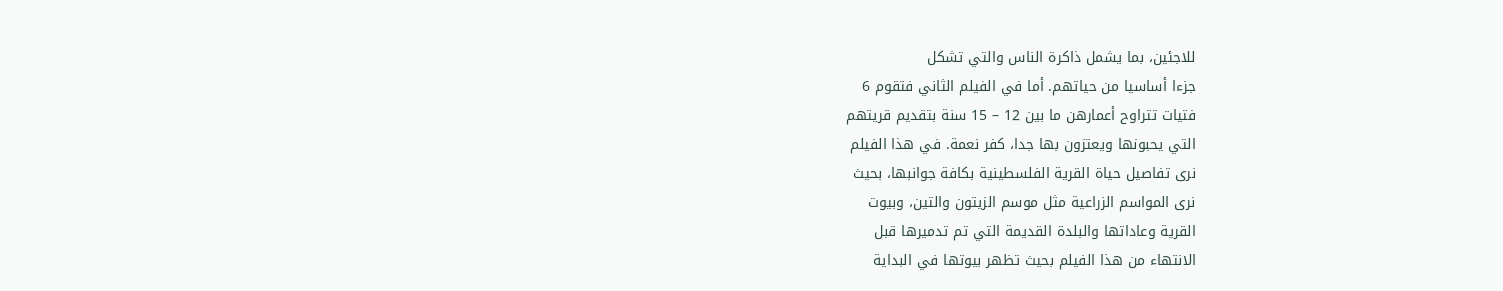للاجئين، بما يشمل ذاكرة الناس والتي تشكل
جزءا أساسيا من حياتهم. أما في الفيلم الثاني فتقوم 6
فتيات تتراوح أعمارهن ما بين 12 – 15 سنة بتقديم قريتهم
التي يحبونها ويعتزون بها جدا، كفر نعمة. في هذا الفيلم
نرى تفاصيل حياة القرية الفلسطينية بكافة جوانبها، بحيث
نرى المواسم الزراعية مثل موسم الزيتون والتين، وبيوت
القرية وعاداتها والبلدة القديمة التي تم تدميرها قبل
الانتهاء من هذا الفيلم بحيث تظهر بيوتها في البداية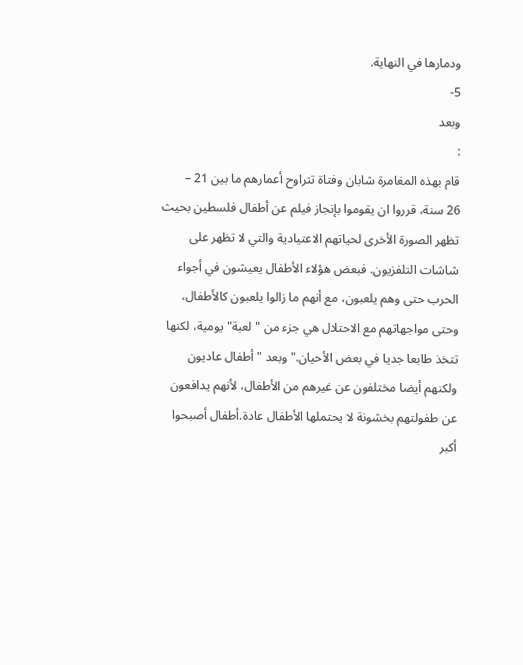ودمارها في النهاية.
5-
وبعد
:
قام بهذه المغامرة شابان وفتاة تتراوح أعمارهم ما بين 21 –
26 سنة، قرروا ان يقوموا بإنجاز فيلم عن أطفال فلسطين بحيث
تظهر الصورة الأخرى لحياتهم الاعتيادية والتي لا تظهر على
شاشات التلفزيون. فبعض هؤلاء الأطفال يعيشون في أجواء
الحرب حتى وهم يلعبون، مع أنهم ما زالوا يلعبون كالأطفال،
وحتى مواجهاتهم مع الاحتلال هي جزء من "لعبة" يومية، لكنها
تتخذ طابعا جديا في بعض الأحيان." وبعد " أطفال عاديون
ولكنهم أيضا مختلفون عن غيرهم من الأطفال، لأنهم يدافعون
عن طفولتهم بخشونة لا يحتملها الأطفال عادة.أطفال أصبحوا
أكبر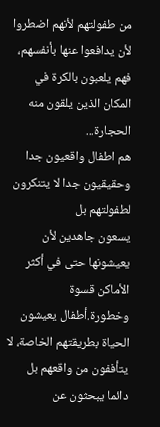من طفولتهم لأنهم اضطروا لأن يدافعوا عنها بأنفسهم،
فهم يلعبون بالكرة في المكان الذين يلقون منه الحجارة...
هم اطفال واقعيون جدا وحقيقيون جدا لا يتنكرون لطفولتهم بل
يسعون جاهدين لأن يعيشونها حتى في أكثر الأماكن قسوة
وخطورة.أطفال يعيشون الحياة بطريقتهم الخاصة، لا
يتأففون من واقعهم بل دائما يبحثون عن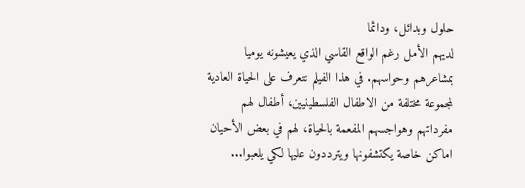حلول وبدائل، ودائما
لديهم الأمل رغم الواقع القاسي الذي يعيشونه يوميا
بمشاعرهم وحواسهم. في هذا الفيلم نتعرف على الحياة العادية
لمجموعة مختلفة من الاطفال الفلسطينيين، أطفال لهم
مفرداتهم وهواجسهم المفعمة بالحياة، لهم في بعض الأحيان
اماكن خاصة يكتشفونها ويترددون عليها لكي يلعبوا...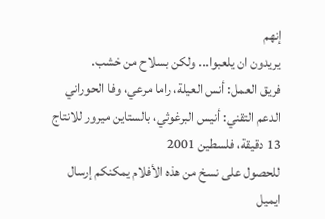إنهم
يريدون ان يلعبوا... ولكن بسلاح من خشب.
فريق العمل: أنس العيلة، راما مرعي، وفا الحوراني
الدعم التقني: أنيس البرغوثي، بالستاين ميرور للانتاج
13 دقيقة، فلسطين 2001
للحصول على نسخ من هذه الأفلام يمكنكم إرسال ايميل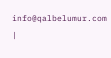info@qalbelumur.com
|